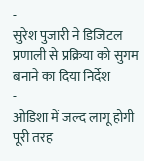-
सुरेश पुजारी ने डिजिटल प्रणाली से प्रक्रिया को सुगम बनाने का दिया निर्देश
-
ओडिशा में जल्द लागू होगी पूरी तरह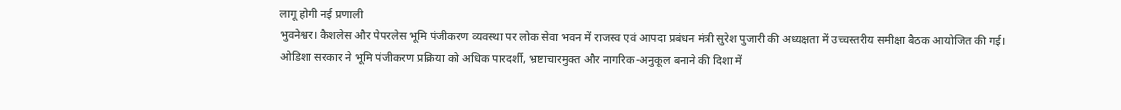लागू होगी नई प्रणाली
भुवनेश्वर। कैशलेस और पेपरलेस भूमि पंजीकरण व्यवस्था पर लोक सेवा भवन में राजस्व एवं आपदा प्रबंधन मंत्री सुरेश पुजारी की अध्यक्षता में उच्चस्तरीय समीक्षा बैठक आयोजित की गई।
ओडिशा सरकार ने भूमि पंजीकरण प्रक्रिया को अधिक पारदर्शी, भ्रष्टाचारमुक्त और नागरिक-अनुकूल बनाने की दिशा में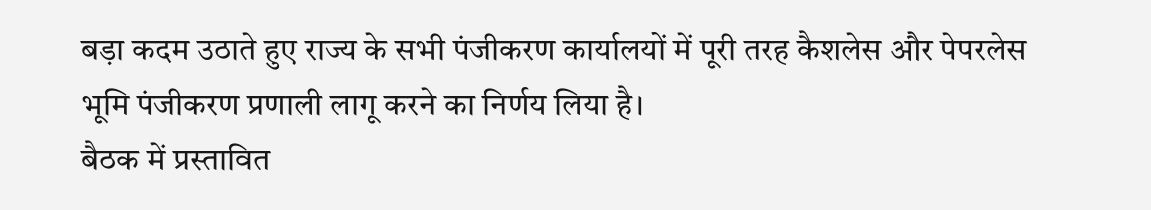बड़ा कदम उठाते हुए राज्य के सभी पंजीकरण कार्यालयों में पूरी तरह कैशलेस और पेपरलेस भूमि पंजीकरण प्रणाली लागू करने का निर्णय लिया है।
बैठक में प्रस्तावित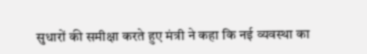सुधारों की समीक्षा करते हुए मंत्री ने कहा कि नई व्यवस्था का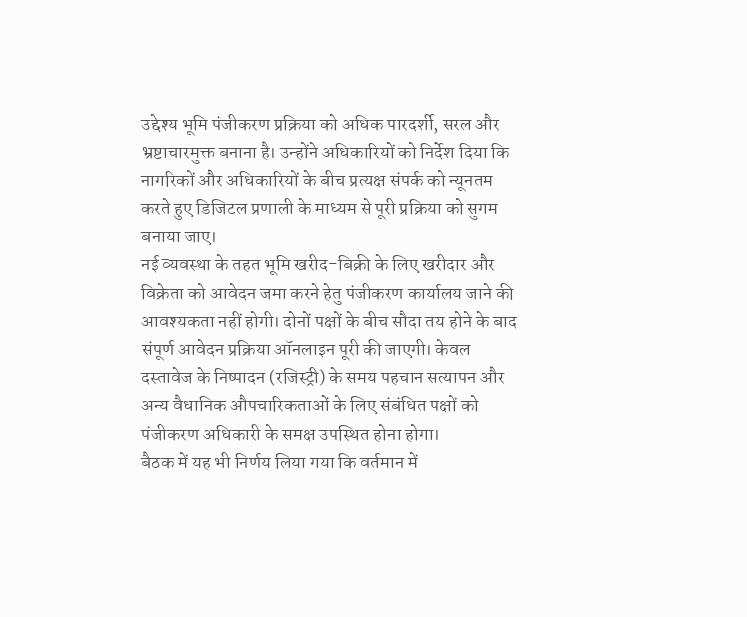उद्देश्य भूमि पंजीकरण प्रक्रिया को अधिक पारदर्शी, सरल और भ्रष्टाचारमुक्त बनाना है। उन्होंने अधिकारियों को निर्देश दिया कि नागरिकों और अधिकारियों के बीच प्रत्यक्ष संपर्क को न्यूनतम करते हुए डिजिटल प्रणाली के माध्यम से पूरी प्रक्रिया को सुगम बनाया जाए।
नई व्यवस्था के तहत भूमि खरीद-बिक्री के लिए खरीदार और विक्रेता को आवेदन जमा करने हेतु पंजीकरण कार्यालय जाने की आवश्यकता नहीं होगी। दोनों पक्षों के बीच सौदा तय होने के बाद संपूर्ण आवेदन प्रक्रिया ऑनलाइन पूरी की जाएगी। केवल दस्तावेज के निष्पादन (रजिस्ट्री) के समय पहचान सत्यापन और अन्य वैधानिक औपचारिकताओं के लिए संबंधित पक्षों को पंजीकरण अधिकारी के समक्ष उपस्थित होना होगा।
बैठक में यह भी निर्णय लिया गया कि वर्तमान में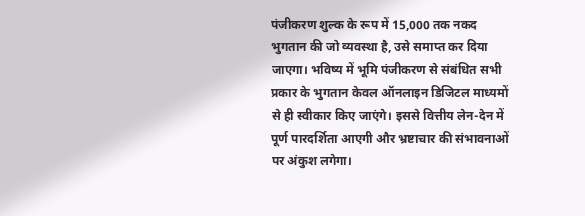पंजीकरण शुल्क के रूप में 15,000 तक नकद भुगतान की जो व्यवस्था है, उसे समाप्त कर दिया जाएगा। भविष्य में भूमि पंजीकरण से संबंधित सभी प्रकार के भुगतान केवल ऑनलाइन डिजिटल माध्यमों से ही स्वीकार किए जाएंगे। इससे वित्तीय लेन-देन में पूर्ण पारदर्शिता आएगी और भ्रष्टाचार की संभावनाओं पर अंकुश लगेगा।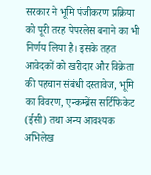सरकार ने भूमि पंजीकरण प्रक्रिया को पूरी तरह पेपरलेस बनाने का भी निर्णय लिया है। इसके तहत आवेदकों को खरीदार और विक्रेता की पहचान संबंधी दस्तावेज, भूमि का विवरण, एन्कम्ब्रेंस सर्टिफिकेट (ईसी) तथा अन्य आवश्यक अभिलेख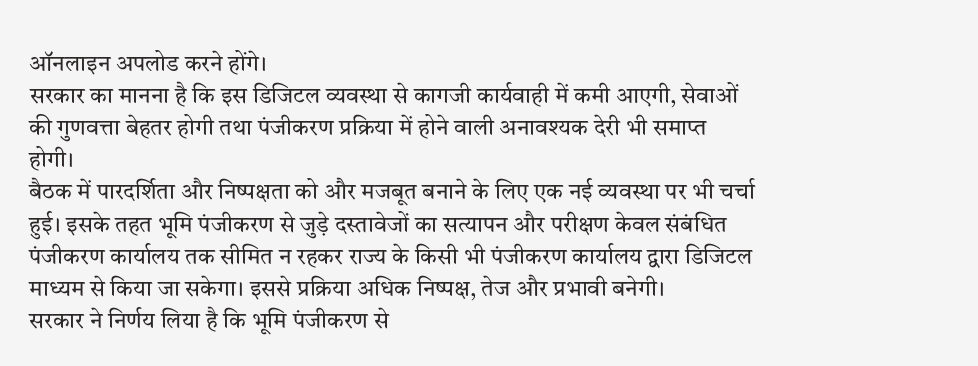ऑनलाइन अपलोड करने होंगे।
सरकार का मानना है कि इस डिजिटल व्यवस्था से कागजी कार्यवाही में कमी आएगी, सेवाओं की गुणवत्ता बेहतर होगी तथा पंजीकरण प्रक्रिया में होने वाली अनावश्यक देरी भी समाप्त होगी।
बैठक में पारदर्शिता और निष्पक्षता को और मजबूत बनाने के लिए एक नई व्यवस्था पर भी चर्चा हुई। इसके तहत भूमि पंजीकरण से जुड़े दस्तावेजों का सत्यापन और परीक्षण केवल संबंधित पंजीकरण कार्यालय तक सीमित न रहकर राज्य के किसी भी पंजीकरण कार्यालय द्वारा डिजिटल माध्यम से किया जा सकेगा। इससे प्रक्रिया अधिक निष्पक्ष, तेज और प्रभावी बनेगी।
सरकार ने निर्णय लिया है कि भूमि पंजीकरण से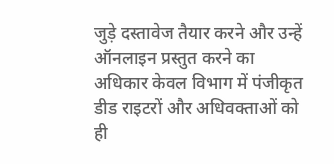जुड़े दस्तावेज तैयार करने और उन्हें ऑनलाइन प्रस्तुत करने का अधिकार केवल विभाग में पंजीकृत डीड राइटरों और अधिवक्ताओं को ही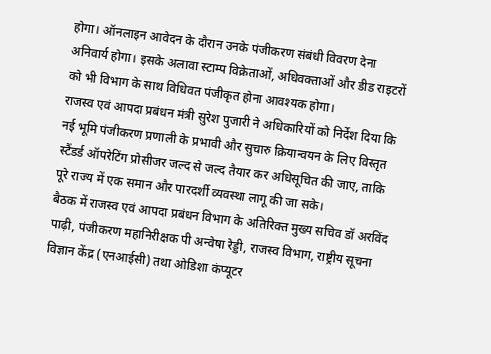होगा। ऑनलाइन आवेदन के दौरान उनके पंजीकरण संबंधी विवरण देना अनिवार्य होगा। इसके अलावा स्टाम्प विक्रेताओं, अधिवक्ताओं और डीड राइटरों को भी विभाग के साथ विधिवत पंजीकृत होना आवश्यक होगा।
राजस्व एवं आपदा प्रबंधन मंत्री सुरेश पुजारी ने अधिकारियों को निर्देश दिया कि नई भूमि पंजीकरण प्रणाली के प्रभावी और सुचारु क्रियान्वयन के लिए विस्तृत स्टैंडर्ड ऑपरेटिंग प्रोसीजर जल्द से जल्द तैयार कर अधिसूचित की जाए, ताकि पूरे राज्य में एक समान और पारदर्शी व्यवस्था लागू की जा सके।
बैठक में राजस्व एवं आपदा प्रबंधन विभाग के अतिरिक्त मुख्य सचिव डॉ अरविंद पाढ़ी, पंजीकरण महानिरीक्षक पी अन्वेषा रेड्डी, राजस्व विभाग, राष्ट्रीय सूचना विज्ञान केंद्र (एनआईसी) तथा ओडिशा कंप्यूटर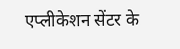एप्लीकेशन सेंटर के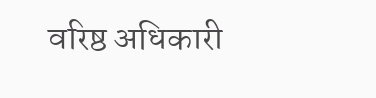वरिष्ठ अधिकारी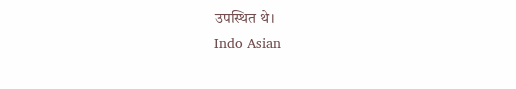उपस्थित थे।
Indo Asian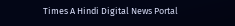Times A Hindi Digital News Portal